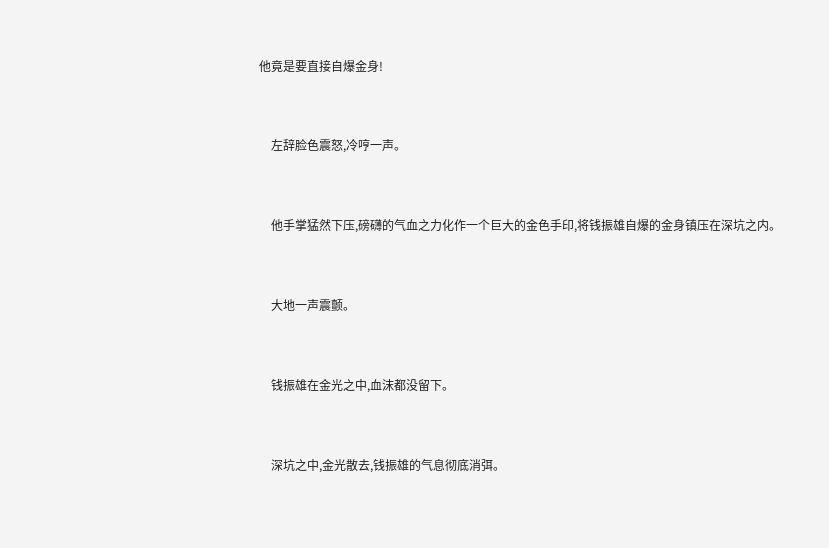他竟是要直接自爆金身!


    左辞脸色震怒,冷哼一声。


    他手掌猛然下压,磅礴的气血之力化作一个巨大的金色手印,将钱振雄自爆的金身镇压在深坑之内。


    大地一声震颤。


    钱振雄在金光之中,血沫都没留下。


    深坑之中,金光散去,钱振雄的气息彻底消弭。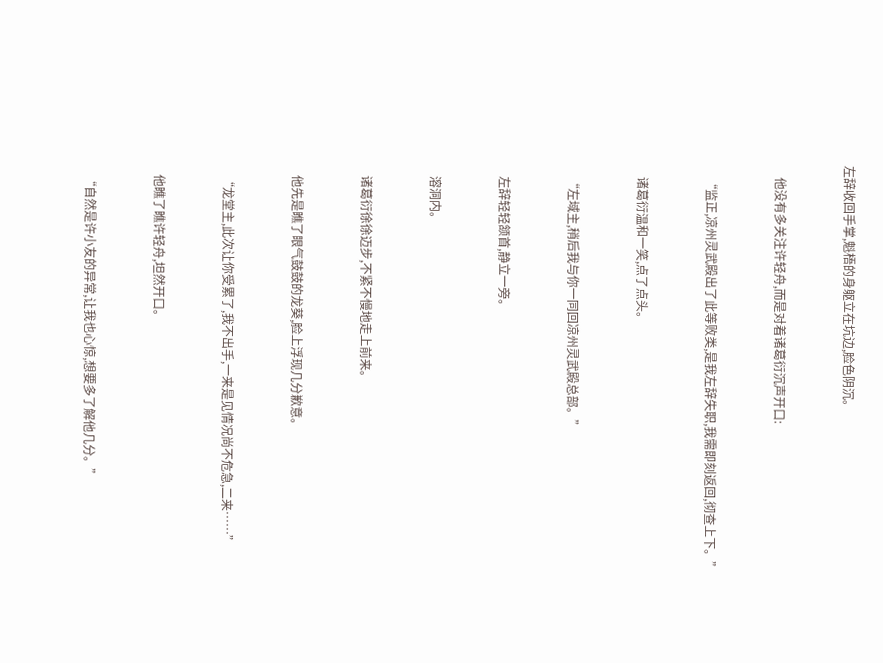左辞收回手掌,魁梧的身躯立在坑边,脸色阴沉。


    他没有多关注许轻舟,而是对着诸葛衍沉声开口:


    “监正,凉州灵武殿出了此等败类,是我左辞失职,我需即刻返回,彻查上下。”


    诸葛衍温和一笑,点了点头。


    “左域主,稍后我与你一同回凉州灵武殿总部。”


    左辞轻轻颔首,静立一旁。


    溶洞内。


    诸葛衍徐徐迈步,不紧不慢地走上前来。


    他先是瞧了眼气鼓鼓的龙葵,脸上浮现几分歉意。


    “龙堂主,此次让你受累了,我不出手,一来是见情况尚不危急,二来……”


    他瞧了瞧许轻舟,坦然开口。


    “自然是许小友的异常,让我也心惊,想要多了解他几分。”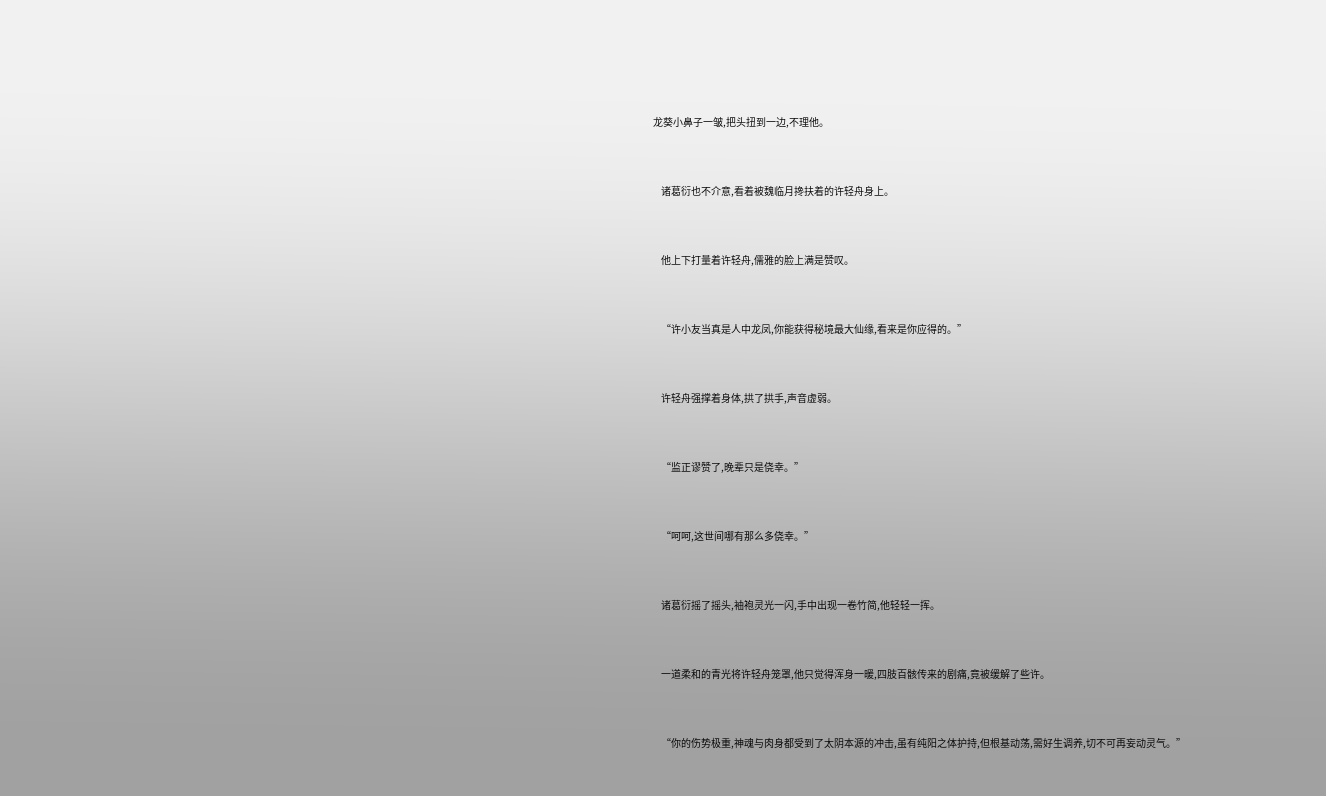龙葵小鼻子一皱,把头扭到一边,不理他。


    诸葛衍也不介意,看着被魏临月搀扶着的许轻舟身上。


    他上下打量着许轻舟,儒雅的脸上满是赞叹。


    “许小友当真是人中龙凤,你能获得秘境最大仙缘,看来是你应得的。”


    许轻舟强撑着身体,拱了拱手,声音虚弱。


    “监正谬赞了,晚辈只是侥幸。”


    “呵呵,这世间哪有那么多侥幸。”


    诸葛衍摇了摇头,袖袍灵光一闪,手中出现一卷竹简,他轻轻一挥。


    一道柔和的青光将许轻舟笼罩,他只觉得浑身一暖,四肢百骸传来的剧痛,竟被缓解了些许。


    “你的伤势极重,神魂与肉身都受到了太阴本源的冲击,虽有纯阳之体护持,但根基动荡,需好生调养,切不可再妄动灵气。”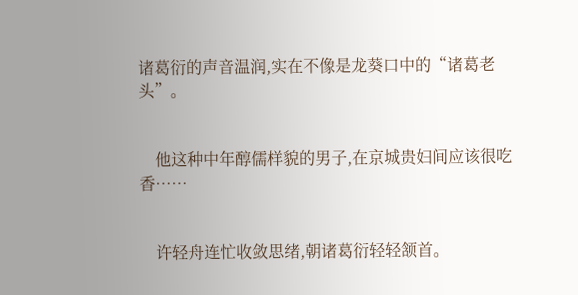诸葛衍的声音温润,实在不像是龙葵口中的“诸葛老头”。


    他这种中年醇儒样貌的男子,在京城贵妇间应该很吃香……


    许轻舟连忙收敛思绪,朝诸葛衍轻轻颔首。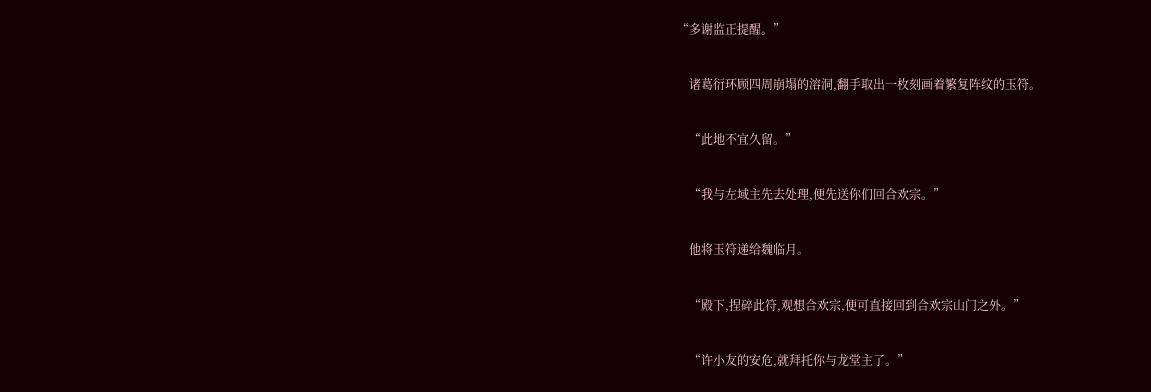“多谢监正提醒。”


    诸葛衍环顾四周崩塌的溶洞,翻手取出一枚刻画着繁复阵纹的玉符。


    “此地不宜久留。”


    “我与左域主先去处理,便先送你们回合欢宗。”


    他将玉符递给魏临月。


    “殿下,捏碎此符,观想合欢宗,便可直接回到合欢宗山门之外。”


    “许小友的安危,就拜托你与龙堂主了。”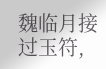魏临月接过玉符,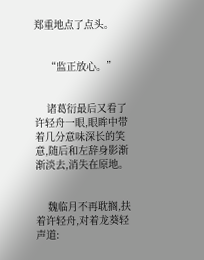郑重地点了点头。


    “监正放心。”


    诸葛衍最后又看了许轻舟一眼,眼眸中带着几分意味深长的笑意,随后和左辞身影渐渐淡去,消失在原地。


    魏临月不再耽搁,扶着许轻舟,对着龙葵轻声道: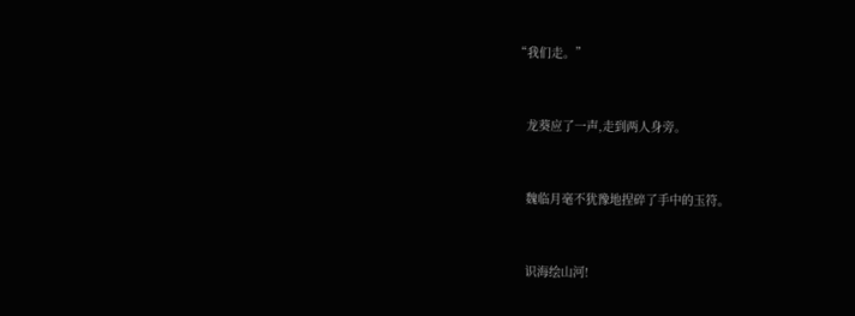“我们走。”


    龙葵应了一声,走到两人身旁。


    魏临月毫不犹豫地捏碎了手中的玉符。


    识海绘山河!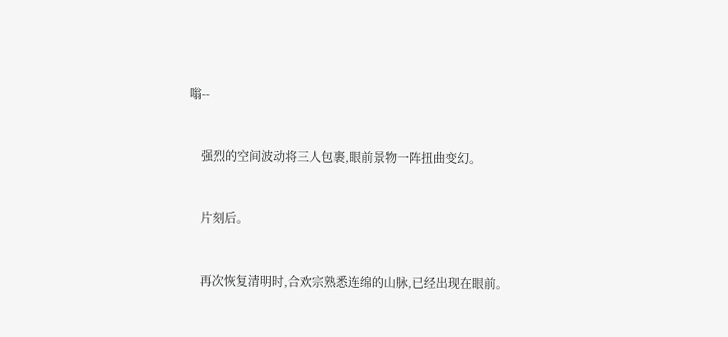嗡--


    强烈的空间波动将三人包裹,眼前景物一阵扭曲变幻。


    片刻后。


    再次恢复清明时,合欢宗熟悉连绵的山脉,已经出现在眼前。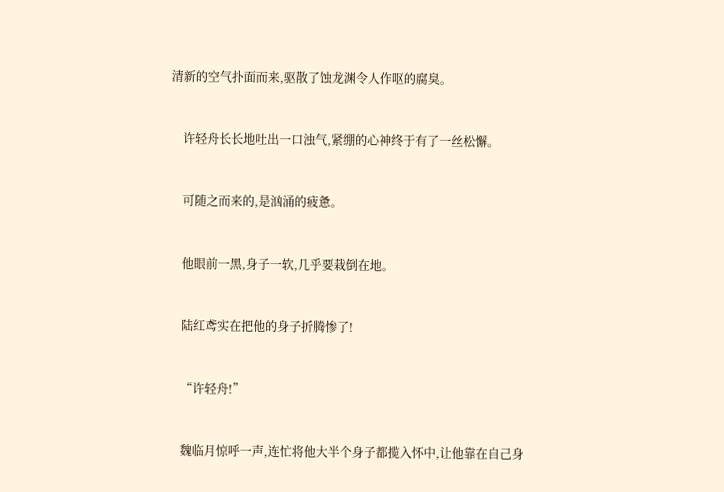清新的空气扑面而来,驱散了蚀龙渊令人作呕的腐臭。


    许轻舟长长地吐出一口浊气,紧绷的心神终于有了一丝松懈。


    可随之而来的,是汹涌的疲惫。


    他眼前一黑,身子一软,几乎要栽倒在地。


    陆红鸢实在把他的身子折腾惨了!


    “许轻舟!”


    魏临月惊呼一声,连忙将他大半个身子都揽入怀中,让他靠在自己身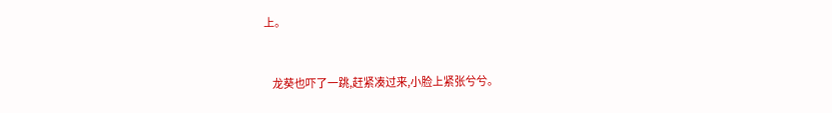上。


    龙葵也吓了一跳,赶紧凑过来,小脸上紧张兮兮。